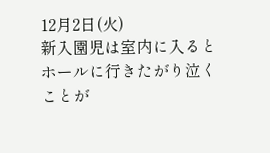12月2日(火)
新入園児は室内に入るとホールに行きたがり泣くことが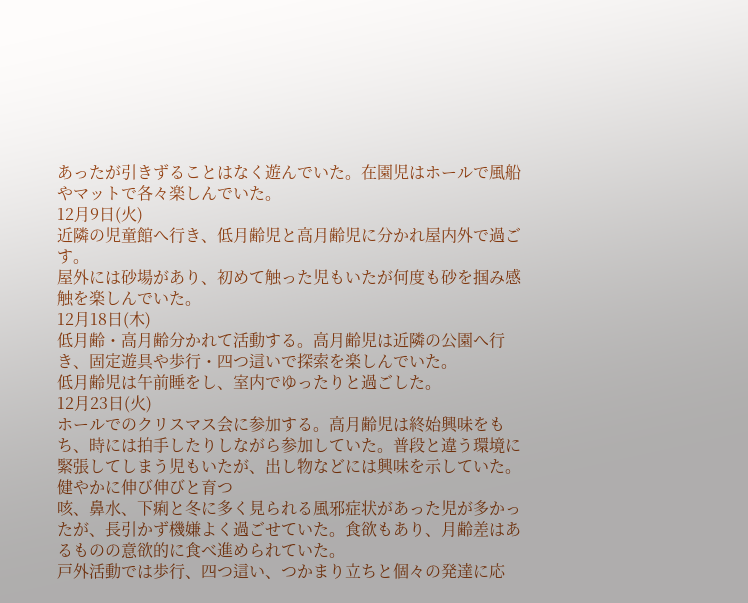あったが引きずることはなく遊んでいた。在園児はホールで風船やマットで各々楽しんでいた。
12月9日(火)
近隣の児童館へ行き、低月齢児と高月齢児に分かれ屋内外で過ごす。
屋外には砂場があり、初めて触った児もいたが何度も砂を掴み感触を楽しんでいた。
12月18日(木)
低月齢・高月齢分かれて活動する。高月齢児は近隣の公園へ行き、固定遊具や歩行・四つ這いで探索を楽しんでいた。
低月齢児は午前睡をし、室内でゆったりと過ごした。
12月23日(火)
ホールでのクリスマス会に参加する。高月齢児は終始興味をもち、時には拍手したりしながら参加していた。普段と違う環境に緊張してしまう児もいたが、出し物などには興味を示していた。
健やかに伸び伸びと育つ
咳、鼻水、下痢と冬に多く見られる風邪症状があった児が多かったが、長引かず機嫌よく過ごせていた。食欲もあり、月齢差はあるものの意欲的に食べ進められていた。
戸外活動では歩行、四つ這い、つかまり立ちと個々の発達に応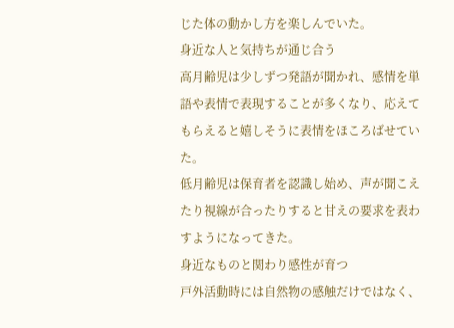じた体の動かし方を楽しんでいた。
身近な人と気持ちが通じ合う
高月齢児は少しずつ発語が聞かれ、感情を単語や表情で表現することが多くなり、応えてもらえると嬉しそうに表情をほころばせていた。
低月齢児は保育者を認識し始め、声が聞こえたり視線が合ったりすると甘えの要求を表わすようになってきた。
身近なものと関わり感性が育つ
戸外活動時には自然物の感触だけではなく、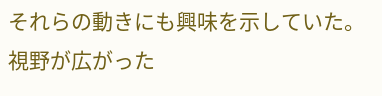それらの動きにも興味を示していた。視野が広がった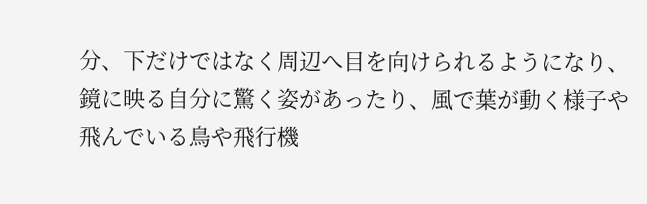分、下だけではなく周辺へ目を向けられるようになり、鏡に映る自分に驚く姿があったり、風で葉が動く様子や飛んでいる鳥や飛行機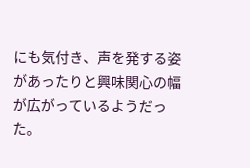にも気付き、声を発する姿があったりと興味関心の幅が広がっているようだった。